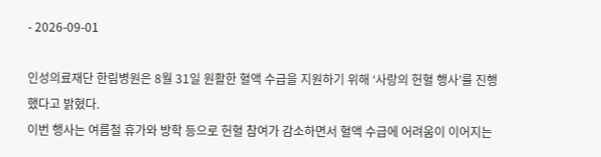- 2026-09-01

인성의료재단 한림병원은 8월 31일 원활한 혈액 수급을 지원하기 위해 ‘사랑의 헌혈 행사’를 진행했다고 밝혔다.
이번 행사는 여름철 휴가와 방학 등으로 헌혈 참여가 감소하면서 혈액 수급에 어려움이 이어지는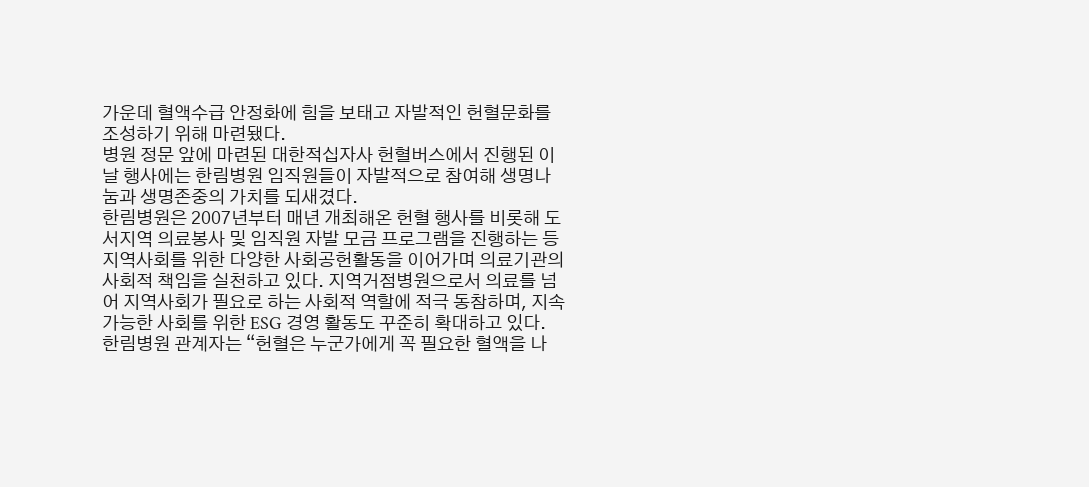가운데 혈액수급 안정화에 힘을 보태고 자발적인 헌혈문화를 조성하기 위해 마련됐다.
병원 정문 앞에 마련된 대한적십자사 헌혈버스에서 진행된 이날 행사에는 한림병원 임직원들이 자발적으로 참여해 생명나눔과 생명존중의 가치를 되새겼다.
한림병원은 2007년부터 매년 개최해온 헌혈 행사를 비롯해 도서지역 의료봉사 및 임직원 자발 모금 프로그램을 진행하는 등 지역사회를 위한 다양한 사회공헌활동을 이어가며 의료기관의 사회적 책임을 실천하고 있다. 지역거점병원으로서 의료를 넘어 지역사회가 필요로 하는 사회적 역할에 적극 동참하며, 지속가능한 사회를 위한 ESG 경영 활동도 꾸준히 확대하고 있다.
한림병원 관계자는 “헌혈은 누군가에게 꼭 필요한 혈액을 나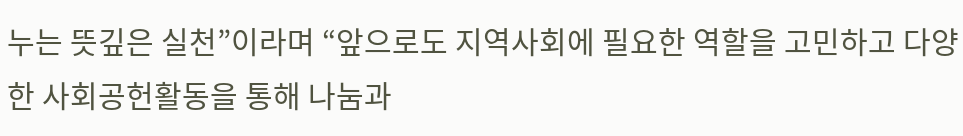누는 뜻깊은 실천”이라며 “앞으로도 지역사회에 필요한 역할을 고민하고 다양한 사회공헌활동을 통해 나눔과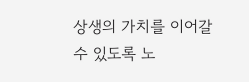상생의 가치를 이어갈 수 있도록 노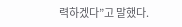력하겠다”고 말했다.